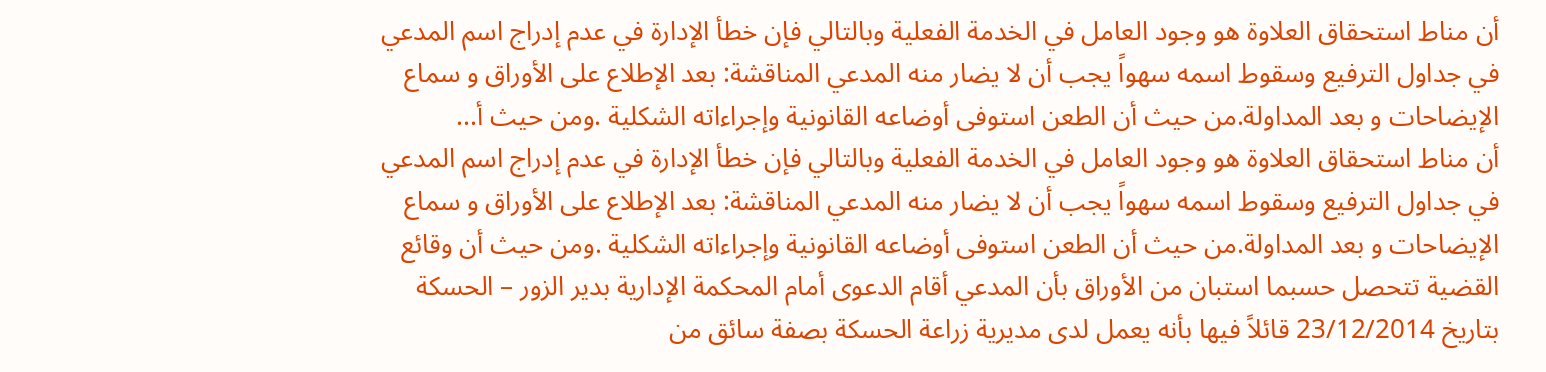أن مناط استحقاق العلاوة هو وجود العامل في الخدمة الفعلية وبالتالي فإن خطأ الإدارة في عدم إدراج اسم المدعي في جداول الترفيع وسقوط اسمه سهواً يجب أن لا يضار منه المدعي المناقشة: بعد الإطلاع على الأوراق و سماع الإيضاحات و بعد المداولة.من حيث أن الطعن استوفى أوضاعه القانونية وإجراءاته الشكلية .ومن حيث أ...
أن مناط استحقاق العلاوة هو وجود العامل في الخدمة الفعلية وبالتالي فإن خطأ الإدارة في عدم إدراج اسم المدعي في جداول الترفيع وسقوط اسمه سهواً يجب أن لا يضار منه المدعي المناقشة: بعد الإطلاع على الأوراق و سماع الإيضاحات و بعد المداولة.من حيث أن الطعن استوفى أوضاعه القانونية وإجراءاته الشكلية .ومن حيث أن وقائع القضية تتحصل حسبما استبان من الأوراق بأن المدعي أقام الدعوى أمام المحكمة الإدارية بدير الزور – الحسكة بتاريخ 23/12/2014 قائلاً فيها بأنه يعمل لدى مديرية زراعة الحسكة بصفة سائق من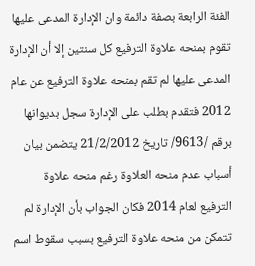الفئة الرابعة بصفة دائمة وان الإدارة المدعى عليها تقوم بمنحه علاوة الترفيع كل سنتين إلا أن الإدارة المدعى عليها لم تقم بمنحه علاوة الترفيع عن عام 2012 فتقدم بطلب على الإدارة سجل بديوانها برقم /9613/ تاريخ 21/2/2012 يتضمن بيان أسباب عدم منحه العلاوة رغم منحه علاوة الترفيع لعام 2014 فكان الجواب بأن الإدارة لم تتمكن من منحه علاوة الترفيع بسبب سقوط اسم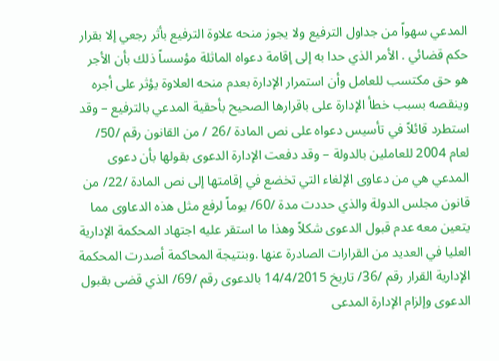المدعي سهواً من جداول الترفيع ولا يجوز منحه علاوة الترفيع بأثر رجعي إلا بقرار حكم قضائي . الأمر الذي حدا به إلى إقامة دعواه الماثلة مؤسساً ذلك بأن الأجر هو حق مكتسب للعامل وأن استمرار الإدارة بعدم منحه العلاوة يؤثر على أجره وينقصه بسبب خطأ الإدارة على باقرارها الصحيح بأحقية المدعي بالترفيع – وقد استطرد قائلاً في تأسيس دعواه على نص المادة /26 / من القانون رقم /50/ لعام 2004 للعاملين بالدولة – وقد دفعت الإدارة الدعوى بقولها بأن دعوى المدعي هي من دعاوى الإلغاء التي تخضع في إقامتها إلى نص المادة /22/ من قانون مجلس الدولة والذي حددت مدة /60/ يوماً لرفع مثل هذه الدعاوى مما يتعين معه عدم قبول الدعوى شكلاً وهذا ما استقر عليه اجتهاد المحكمة الإدارية العليا في العديد من القرارات الصادرة عنها .وبنتيجة المحاكمة أصدرت المحكمة الإدارية القرار رقم /36/ تاريخ 14/4/2015 بالدعوى رقم /69/ الذي قضى بقبول الدعوى وإلزام الإدارة المدعى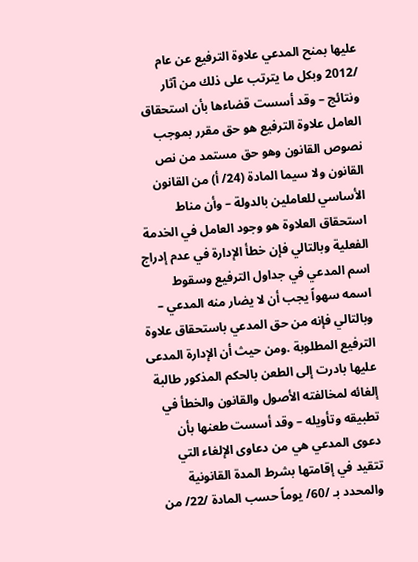عليها بمنح المدعي علاوة الترفيع عن عام /2012 وبكل ما يترتب على ذلك من آثار ونتائج – وقد أسست قضاءها بأن استحقاق العامل علاوة الترفيع هو حق مقرر بموجب نصوص القانون وهو حق مستمد من نص القانون ولا سيما المادة (24/ أ) من القانون الأساسي للعاملين بالدولة – وأن مناط استحقاق العلاوة هو وجود العامل في الخدمة الفعلية وبالتالي فإن خطأ الإدارة في عدم إدراج اسم المدعي في جداول الترفيع وسقوط اسمه سهواً يجب أن لا يضار منه المدعي – وبالتالي فإنه من حق المدعي باستحقاق علاوة الترفيع المطلوبة .ومن حيث أن الإدارة المدعى عليها بادرت إلى الطعن بالحكم المذكور طالبة إلغائه لمخالفته الأصول والقانون والخطأ في تطبيقه وتأويله – وقد أسست طعنها بأن دعوى المدعي هي من دعاوى الإلغاء التي تتقيد في إقامتها بشرط المدة القانونية والمحدد بـ /60/ يوماً حسب المادة /22/ من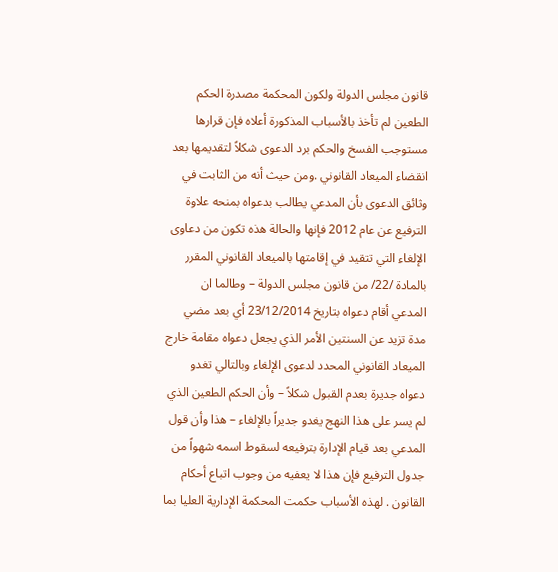قانون مجلس الدولة ولكون المحكمة مصدرة الحكم الطعين لم تأخذ بالأسباب المذكورة أعلاه فإن قرارها مستوجب الفسخ والحكم برد الدعوى شكلاً لتقديمها بعد انقضاء الميعاد القانوني .ومن حيث أنه من الثابت في وثائق الدعوى بأن المدعي يطالب بدعواه بمنحه علاوة الترفيع عن عام 2012 فإنها والحالة هذه تكون من دعاوى الإلغاء التي تتقيد في إقامتها بالميعاد القانوني المقرر بالمادة /22/ من قانون مجلس الدولة – وطالما ان المدعي أقام دعواه بتاريخ 23/12/2014 أي بعد مضي مدة تزيد عن السنتين الأمر الذي يجعل دعواه مقامة خارج الميعاد القانوني المحدد لدعوى الإلغاء وبالتالي تغدو دعواه جديرة بعدم القبول شكلاً – وأن الحكم الطعين الذي لم يسر على هذا النهج يغدو جديراً بالإلغاء – هذا وأن قول المدعي بعد قيام الإدارة بترفيعه لسقوط اسمه شهواً من جدول الترفيع فإن هذا لا يعفيه من وجوب اتباع أحكام القانون . لهذه الأسباب حكمت المحكمة الإدارية العليا بما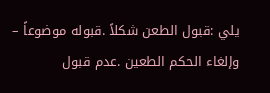يلي :قبول الطعن شكلاً .قبوله موضوعاً – وإلغاء الحكم الطعين .عدم قبول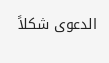الدعوى شكلاً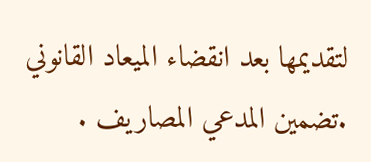لتقديمها بعد انقضاء الميعاد القانوني .تضمين المدعي المصاريف .